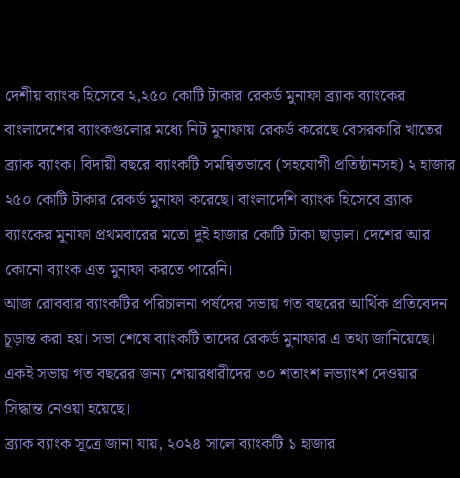দেশীয় ব্যাংক হিসেবে ২,২৫০ কোটি টাকার রেকর্ড মুনাফা ব্র্যাক ব্যাংকের
বাংলাদেশের ব্যাংকগুলোর মধ্যে নিট মুনাফায় রেকর্ড করেছে বেসরকারি খাতের ব্র্যাক ব্যাংক। বিদায়ী বছরে ব্যাংকটি সমন্বিতভাবে (সহযোগী প্রতিষ্ঠানসহ) ২ হাজার ২৫০ কোটি টাকার রেকর্ড মুনাফা করেছে। বাংলাদেশি ব্যাংক হিসেবে ব্র্যাক ব্যাংকের মুনাফা প্রথমবারের মতো দুই হাজার কোটি টাকা ছাড়াল। দেশের আর কোনো ব্যাংক এত মুনাফা করতে পারেনি।
আজ রোববার ব্যাংকটির পরিচালনা পর্ষদের সভায় গত বছরের আর্থিক প্রতিবেদন চূড়ান্ত করা হয়। সভা শেষে ব্যাংকটি তাদের রেকর্ড মুনাফার এ তথ্য জানিয়েছে। একই সভায় গত বছরের জন্য শেয়ারধারীদের ৩০ শতাংশ লভ্যাংশ দেওয়ার সিদ্ধান্ত নেওয়া হয়েছে।
ব্র্যাক ব্যাংক সূত্রে জানা যায়, ২০২৪ সালে ব্যাংকটি ১ হাজার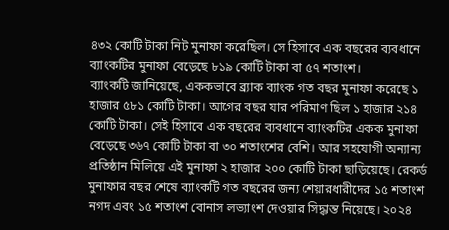৪৩২ কোটি টাকা নিট মুনাফা করেছিল। সে হিসাবে এক বছরের ব্যবধানে ব্যাংকটির মুনাফা বেড়েছে ৮১৯ কোটি টাকা বা ৫৭ শতাংশ।
ব্যাংকটি জানিয়েছে, এককভাবে ব্র্যাক ব্যাংক গত বছর মুনাফা করেছে ১ হাজার ৫৮১ কোটি টাকা। আগের বছর যার পরিমাণ ছিল ১ হাজার ২১৪ কোটি টাকা। সেই হিসাবে এক বছরের ব্যবধানে ব্যাংকটির একক মুনাফা বেড়েছে ৩৬৭ কোটি টাকা বা ৩০ শতাংশের বেশি। আর সহযোগী অন্যান্য প্রতিষ্ঠান মিলিয়ে এই মুনাফা ২ হাজার ২০০ কোটি টাকা ছাড়িয়েছে। রেকর্ড মুনাফার বছর শেষে ব্যাংকটি গত বছরের জন্য শেয়ারধারীদের ১৫ শতাংশ নগদ এবং ১৫ শতাংশ বোনাস লভ্যাংশ দেওয়ার সিদ্ধান্ত নিয়েছে। ২০২৪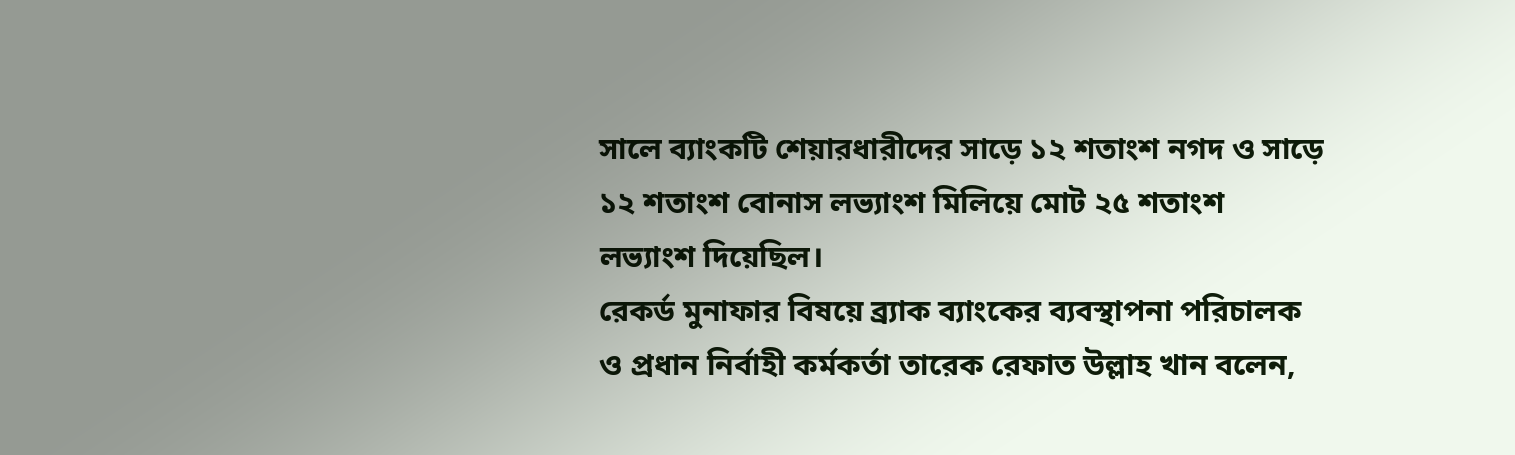সালে ব্যাংকটি শেয়ারধারীদের সাড়ে ১২ শতাংশ নগদ ও সাড়ে ১২ শতাংশ বোনাস লভ্যাংশ মিলিয়ে মোট ২৫ শতাংশ লভ্যাংশ দিয়েছিল।
রেকর্ড মুনাফার বিষয়ে ব্র্যাক ব্যাংকের ব্যবস্থাপনা পরিচালক ও প্রধান নির্বাহী কর্মকর্তা তারেক রেফাত উল্লাহ খান বলেন,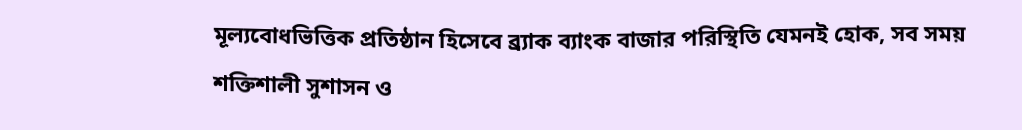মূল্যবোধভিত্তিক প্রতিষ্ঠান হিসেবে ব্র্যাক ব্যাংক বাজার পরিস্থিতি যেমনই হোক, সব সময় শক্তিশালী সুশাসন ও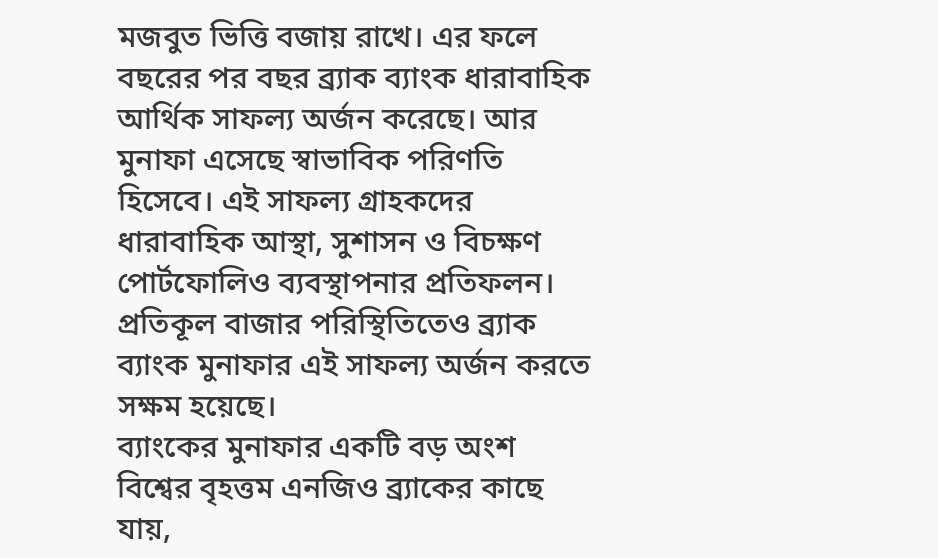মজবুত ভিত্তি বজায় রাখে। এর ফলে বছরের পর বছর ব্র্যাক ব্যাংক ধারাবাহিক আর্থিক সাফল্য অর্জন করেছে। আর মুনাফা এসেছে স্বাভাবিক পরিণতি হিসেবে। এই সাফল্য গ্রাহকদের ধারাবাহিক আস্থা, সুশাসন ও বিচক্ষণ পোর্টফোলিও ব্যবস্থাপনার প্রতিফলন। প্রতিকূল বাজার পরিস্থিতিতেও ব্র্যাক ব্যাংক মুনাফার এই সাফল্য অর্জন করতে সক্ষম হয়েছে।
ব্যাংকের মুনাফার একটি বড় অংশ বিশ্বের বৃহত্তম এনজিও ব্র্যাকের কাছে যায়,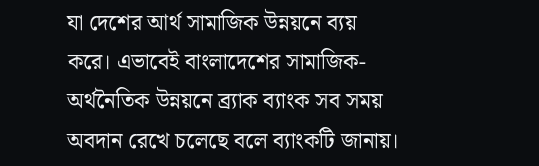যা দেশের আর্থ সামাজিক উন্নয়নে ব্যয় করে। এভাবেই বাংলাদেশের সামাজিক-অর্থনৈতিক উন্নয়নে ব্র্যাক ব্যাংক সব সময় অবদান রেখে চলেছে বলে ব্যাংকটি জানায়।